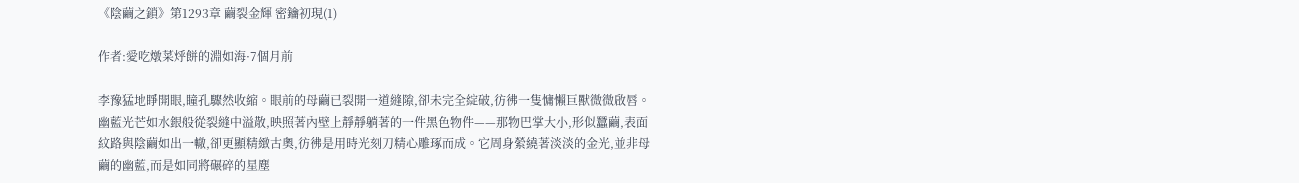《陰繭之鎖》第1293章 繭裂金輝 密鑰初現(1)

作者:愛吃燉菜烀餅的淵如海·7個月前

李豫猛地睜開眼,瞳孔驟然收縮。眼前的母繭已裂開一道縫隙,卻未完全綻破,彷彿一隻慵懶巨獸微微啟唇。幽藍光芒如水銀般從裂縫中溢散,映照著內壁上靜靜躺著的一件黑色物件——那物巴掌大小,形似蠶繭,表面紋路與陰繭如出一轍,卻更顯精緻古奧,彷彿是用時光刻刀精心雕琢而成。它周身縈繞著淡淡的金光,並非母繭的幽藍,而是如同將碾碎的星塵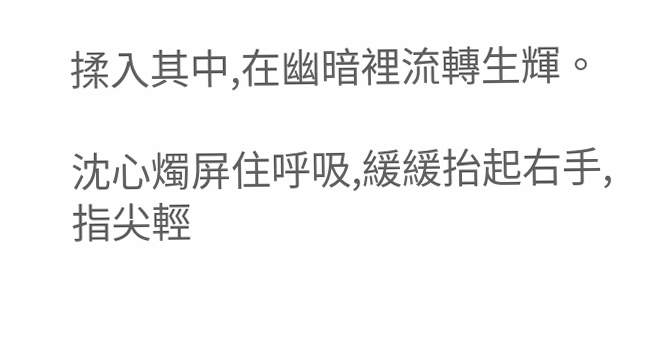揉入其中,在幽暗裡流轉生輝。

沈心燭屏住呼吸,緩緩抬起右手,指尖輕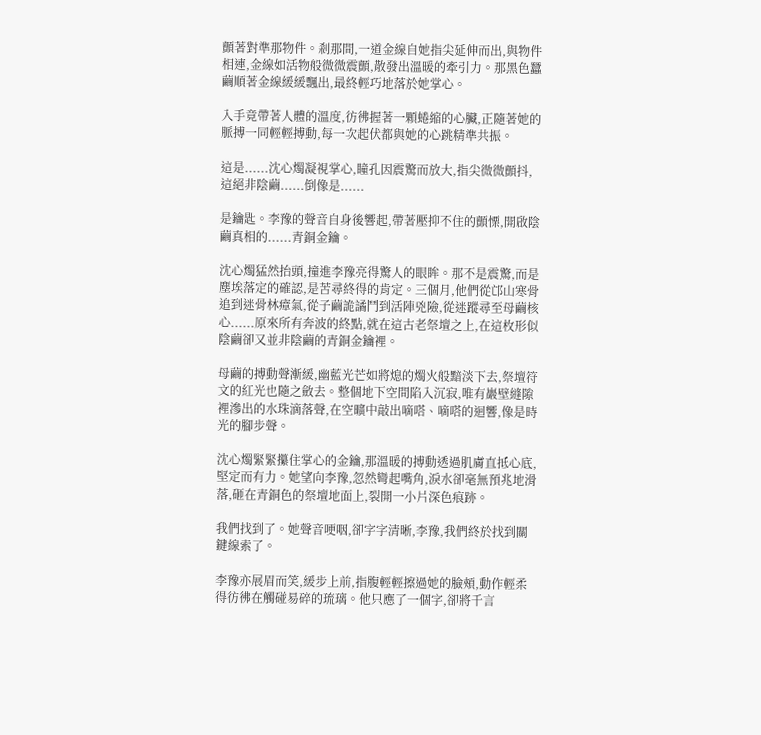顫著對準那物件。剎那間,一道金線自她指尖延伸而出,與物件相連,金線如活物般微微震顫,散發出溫暖的牽引力。那黑色蠶繭順著金線緩緩飄出,最終輕巧地落於她掌心。

入手竟帶著人體的溫度,彷彿握著一顆蜷縮的心臟,正隨著她的脈搏一同輕輕搏動,每一次起伏都與她的心跳精準共振。

這是......沈心燭凝視掌心,瞳孔因震驚而放大,指尖微微顫抖,這絕非陰繭......倒像是......

是鑰匙。李豫的聲音自身後響起,帶著壓抑不住的顫慄,開啟陰繭真相的......青銅金鑰。

沈心燭猛然抬頭,撞進李豫亮得驚人的眼眸。那不是震驚,而是塵埃落定的確認,是苦尋終得的肯定。三個月,他們從邙山寒骨追到迷骨林瘴氣,從子繭詭譎鬥到活陣兇險,從迷蹤尋至母繭核心......原來所有奔波的終點,就在這古老祭壇之上,在這枚形似陰繭卻又並非陰繭的青銅金鑰裡。

母繭的搏動聲漸緩,幽藍光芒如將熄的燭火般黯淡下去,祭壇符文的紅光也隨之斂去。整個地下空間陷入沉寂,唯有巖壁縫隙裡滲出的水珠滴落聲,在空曠中敲出嘀嗒、嘀嗒的迴響,像是時光的腳步聲。

沈心燭緊緊攥住掌心的金鑰,那溫暖的搏動透過肌膚直抵心底,堅定而有力。她望向李豫,忽然彎起嘴角,淚水卻毫無預兆地滑落,砸在青銅色的祭壇地面上,裂開一小片深色痕跡。

我們找到了。她聲音哽咽,卻字字清晰,李豫,我們終於找到關鍵線索了。

李豫亦展眉而笑,緩步上前,指腹輕輕擦過她的臉頰,動作輕柔得彷彿在觸碰易碎的琉璃。他只應了一個字,卻將千言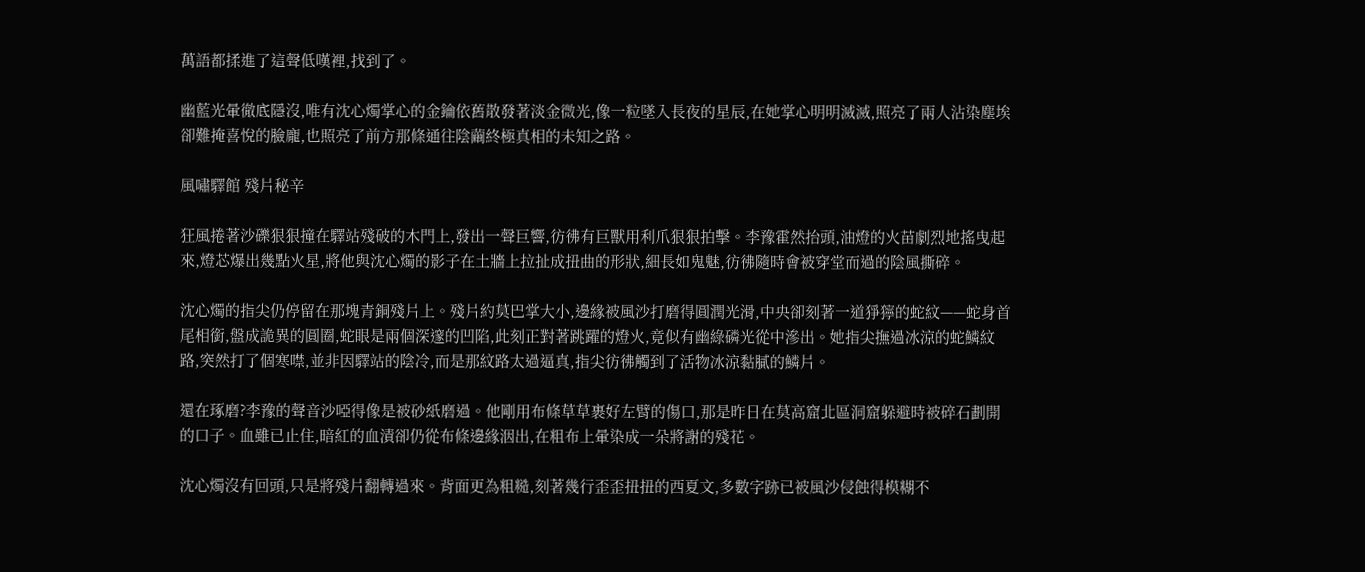萬語都揉進了這聲低嘆裡,找到了。

幽藍光暈徹底隱沒,唯有沈心燭掌心的金鑰依舊散發著淡金微光,像一粒墜入長夜的星辰,在她掌心明明滅滅,照亮了兩人沾染塵埃卻難掩喜悅的臉龐,也照亮了前方那條通往陰繭終極真相的未知之路。

風嘯驛館 殘片秘辛

狂風捲著沙礫狠狠撞在驛站殘破的木門上,發出一聲巨響,彷彿有巨獸用利爪狠狠拍擊。李豫霍然抬頭,油燈的火苗劇烈地搖曳起來,燈芯爆出幾點火星,將他與沈心燭的影子在土牆上拉扯成扭曲的形狀,細長如鬼魅,彷彿隨時會被穿堂而過的陰風撕碎。

沈心燭的指尖仍停留在那塊青銅殘片上。殘片約莫巴掌大小,邊緣被風沙打磨得圓潤光滑,中央卻刻著一道猙獰的蛇紋——蛇身首尾相銜,盤成詭異的圓圈,蛇眼是兩個深邃的凹陷,此刻正對著跳躍的燈火,竟似有幽綠磷光從中滲出。她指尖撫過冰涼的蛇鱗紋路,突然打了個寒噤,並非因驛站的陰冷,而是那紋路太過逼真,指尖彷彿觸到了活物冰涼黏膩的鱗片。

還在琢磨?李豫的聲音沙啞得像是被砂紙磨過。他剛用布條草草裹好左臂的傷口,那是昨日在莫高窟北區洞窟躲避時被碎石劃開的口子。血雖已止住,暗紅的血漬卻仍從布條邊緣洇出,在粗布上暈染成一朵將謝的殘花。

沈心燭沒有回頭,只是將殘片翻轉過來。背面更為粗糙,刻著幾行歪歪扭扭的西夏文,多數字跡已被風沙侵蝕得模糊不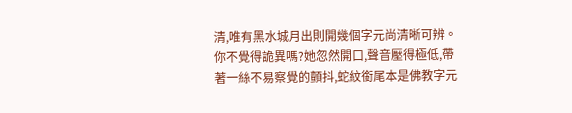清,唯有黑水城月出則開幾個字元尚清晰可辨。你不覺得詭異嗎?她忽然開口,聲音壓得極低,帶著一絲不易察覺的顫抖,蛇紋銜尾本是佛教字元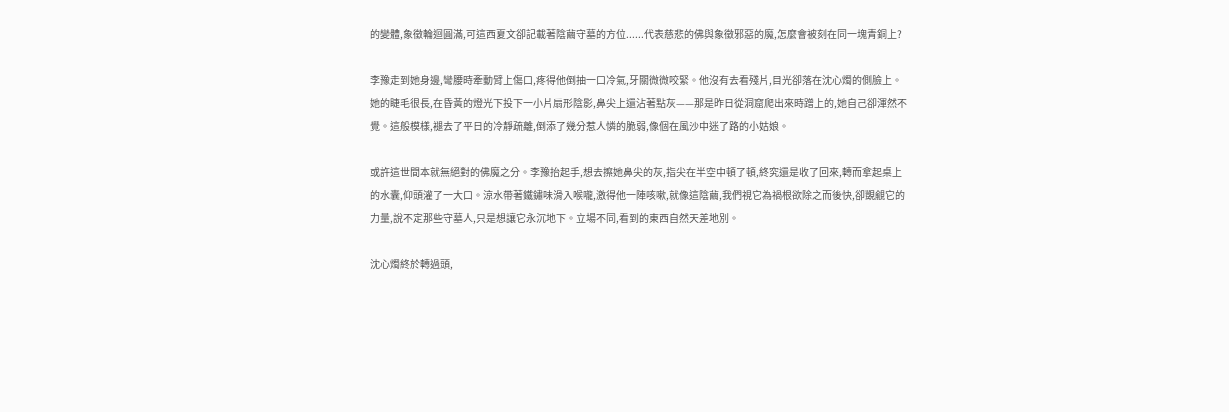的變體,象徵輪迴圓滿,可這西夏文卻記載著陰繭守墓的方位......代表慈悲的佛與象徵邪惡的魔,怎麼會被刻在同一塊青銅上?

李豫走到她身邊,彎腰時牽動臂上傷口,疼得他倒抽一口冷氣,牙關微微咬緊。他沒有去看殘片,目光卻落在沈心燭的側臉上。她的睫毛很長,在昏黃的燈光下投下一小片扇形陰影,鼻尖上還沾著點灰——那是昨日從洞窟爬出來時蹭上的,她自己卻渾然不覺。這般模樣,褪去了平日的冷靜疏離,倒添了幾分惹人憐的脆弱,像個在風沙中迷了路的小姑娘。

或許這世間本就無絕對的佛魔之分。李豫抬起手,想去擦她鼻尖的灰,指尖在半空中頓了頓,終究還是收了回來,轉而拿起桌上的水囊,仰頭灌了一大口。涼水帶著鐵鏽味滑入喉嚨,激得他一陣咳嗽,就像這陰繭,我們視它為禍根欲除之而後快,卻覬覦它的力量,說不定那些守墓人,只是想讓它永沉地下。立場不同,看到的東西自然天差地別。

沈心燭終於轉過頭,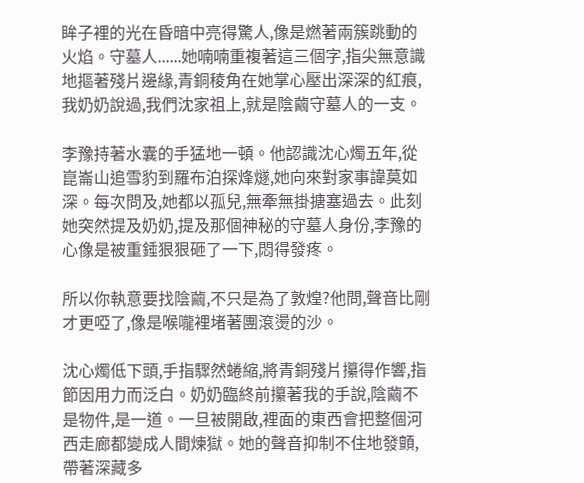眸子裡的光在昏暗中亮得驚人,像是燃著兩簇跳動的火焰。守墓人......她喃喃重複著這三個字,指尖無意識地摳著殘片邊緣,青銅稜角在她掌心壓出深深的紅痕,我奶奶說過,我們沈家祖上,就是陰繭守墓人的一支。

李豫持著水囊的手猛地一頓。他認識沈心燭五年,從崑崙山追雪豹到羅布泊探烽燧,她向來對家事諱莫如深。每次問及,她都以孤兒,無牽無掛搪塞過去。此刻她突然提及奶奶,提及那個神秘的守墓人身份,李豫的心像是被重錘狠狠砸了一下,悶得發疼。

所以你執意要找陰繭,不只是為了敦煌?他問,聲音比剛才更啞了,像是喉嚨裡堵著團滾燙的沙。

沈心燭低下頭,手指驟然蜷縮,將青銅殘片攥得作響,指節因用力而泛白。奶奶臨終前攥著我的手說,陰繭不是物件,是一道。一旦被開啟,裡面的東西會把整個河西走廊都變成人間煉獄。她的聲音抑制不住地發顫,帶著深藏多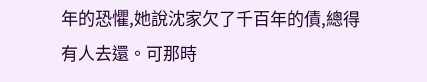年的恐懼,她說沈家欠了千百年的債,總得有人去還。可那時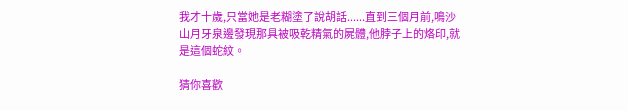我才十歲,只當她是老糊塗了說胡話......直到三個月前,鳴沙山月牙泉邊發現那具被吸乾精氣的屍體,他脖子上的烙印,就是這個蛇紋。

猜你喜歡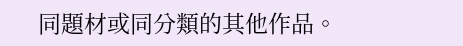同題材或同分類的其他作品。